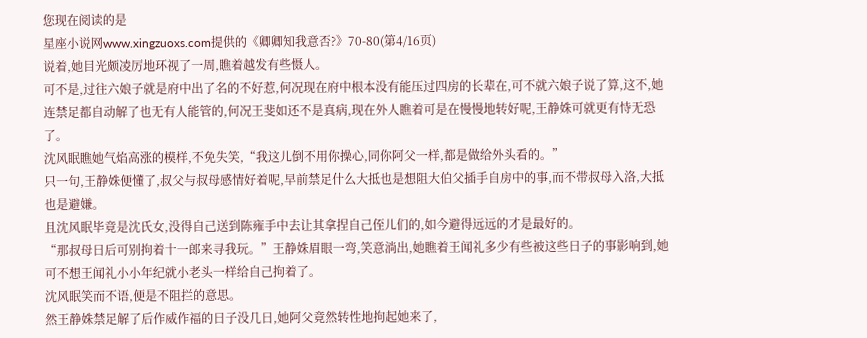您现在阅读的是
星座小说网www.xingzuoxs.com提供的《卿卿知我意否?》70-80(第4/16页)
说着,她目光颇凌厉地环视了一周,瞧着越发有些慑人。
可不是,过往六娘子就是府中出了名的不好惹,何况现在府中根本没有能压过四房的长辈在,可不就六娘子说了算,这不,她连禁足都自动解了也无有人能管的,何况王斐如还不是真病,现在外人瞧着可是在慢慢地转好呢,王静姝可就更有恃无恐了。
沈风眠瞧她气焰高涨的模样,不免失笑,“我这儿倒不用你操心,同你阿父一样,都是做给外头看的。”
只一句,王静姝便懂了,叔父与叔母感情好着呢,早前禁足什么大抵也是想阻大伯父插手自房中的事,而不带叔母入洛,大抵也是避嫌。
且沈风眠毕竟是沈氏女,没得自己送到陈雍手中去让其拿捏自己侄儿们的,如今避得远远的才是最好的。
“那叔母日后可别拘着十一郎来寻我玩。”王静姝眉眼一弯,笑意淌出,她瞧着王闻礼多少有些被这些日子的事影响到,她可不想王闻礼小小年纪就小老头一样给自己拘着了。
沈风眠笑而不语,便是不阻拦的意思。
然王静姝禁足解了后作威作福的日子没几日,她阿父竟然转性地拘起她来了,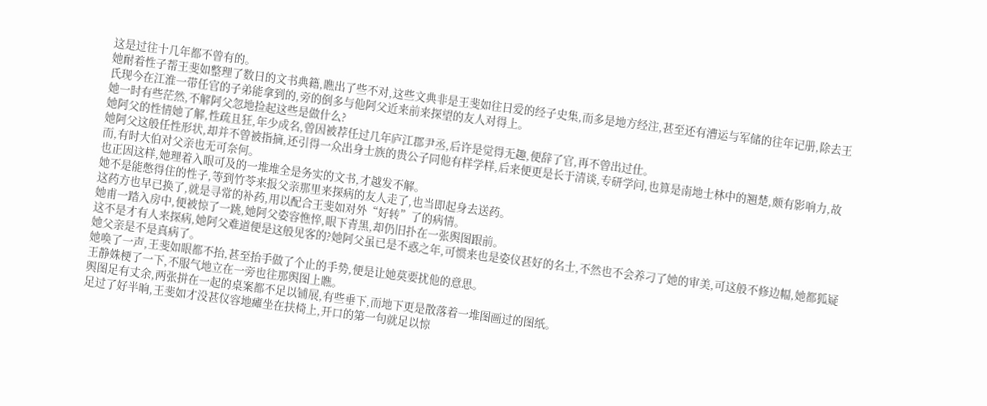这是过往十几年都不曾有的。
她耐着性子帮王斐如整理了数日的文书典籍,瞧出了些不对,这些文典非是王斐如往日爱的经子史集,而多是地方经注,甚至还有漕运与军储的往年记册,除去王氏现今在江淮一带任官的子弟能拿到的,旁的倒多与他阿父近来前来探望的友人对得上。
她一时有些茫然,不解阿父忽地捡起这些是做什么?
她阿父的性情她了解,性疏且狂,年少成名,曾因被荐任过几年庐江郡尹丞,后许是觉得无趣,便辞了官,再不曾出过仕。
她阿父这般任性形状,却并不曾被指摘,还引得一众出身士族的贵公子同他有样学样,后来便更是长于清谈,专研学问,也算是南地士林中的翘楚,颇有影响力,故而,有时大伯对父亲也无可奈何。
也正因这样,她理着入眼可及的一堆堆全是务实的文书,才越发不解。
她不是能憋得住的性子,等到竹苓来报父亲那里来探病的友人走了,也当即起身去送药。
这药方也早已换了,就是寻常的补药,用以配合王斐如对外“好转”了的病情。
她甫一踏入房中,便被惊了一跳,她阿父姿容憔悴,眼下青黑,却仍旧扑在一张舆图跟前。
这不是才有人来探病,她阿父难道便是这般见客的?她阿父虽已是不惑之年,可惯来也是姿仪甚好的名士,不然也不会养刁了她的审美,可这般不修边幅,她都狐疑她父亲是不是真病了。
她唤了一声,王斐如眼都不抬,甚至抬手做了个止的手势,便是让她莫要扰他的意思。
王静姝梗了一下,不服气地立在一旁也往那舆图上瞧。
舆图足有丈余,两张拼在一起的桌案都不足以铺展,有些垂下,而地下更是散落着一堆图画过的图纸。
足过了好半晌,王斐如才没甚仪容地瘫坐在扶椅上,开口的第一句就足以惊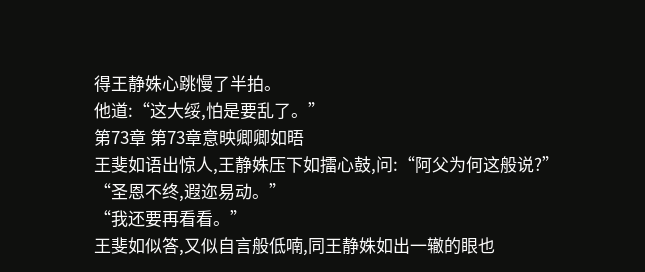得王静姝心跳慢了半拍。
他道:“这大绥,怕是要乱了。”
第73章 第73章意映卿卿如晤
王斐如语出惊人,王静姝压下如擂心鼓,问:“阿父为何这般说?”
“圣恩不终,遐迩易动。”
“我还要再看看。”
王斐如似答,又似自言般低喃,同王静姝如出一辙的眼也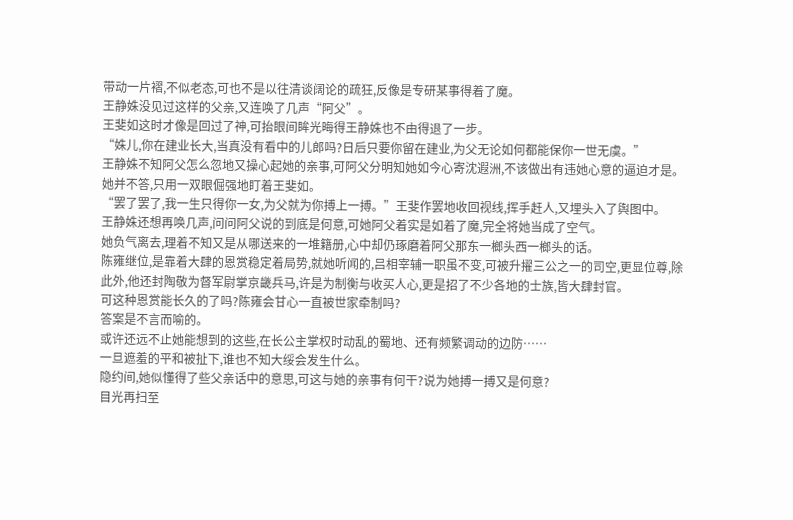带动一片褶,不似老态,可也不是以往清谈阔论的疏狂,反像是专研某事得着了魔。
王静姝没见过这样的父亲,又连唤了几声“阿父”。
王斐如这时才像是回过了神,可抬眼间眸光晦得王静姝也不由得退了一步。
“姝儿,你在建业长大,当真没有看中的儿郎吗?日后只要你留在建业,为父无论如何都能保你一世无虞。”
王静姝不知阿父怎么忽地又操心起她的亲事,可阿父分明知她如今心寄沈遐洲,不该做出有违她心意的逼迫才是。
她并不答,只用一双眼倔强地盯着王斐如。
“罢了罢了,我一生只得你一女,为父就为你搏上一搏。”王斐作罢地收回视线,挥手赶人,又埋头入了舆图中。
王静姝还想再唤几声,问问阿父说的到底是何意,可她阿父着实是如着了魔,完全将她当成了空气。
她负气离去,理着不知又是从哪送来的一堆籍册,心中却仍琢磨着阿父那东一榔头西一榔头的话。
陈雍继位,是靠着大肆的恩赏稳定着局势,就她听闻的,吕相宰辅一职虽不变,可被升擢三公之一的司空,更显位尊,除此外,他还封陶敬为督军尉掌京畿兵马,许是为制衡与收买人心,更是招了不少各地的士族,皆大肆封官。
可这种恩赏能长久的了吗?陈雍会甘心一直被世家牵制吗?
答案是不言而喻的。
或许还远不止她能想到的这些,在长公主掌权时动乱的蜀地、还有频繁调动的边防……
一旦遮羞的平和被扯下,谁也不知大绥会发生什么。
隐约间,她似懂得了些父亲话中的意思,可这与她的亲事有何干?说为她搏一搏又是何意?
目光再扫至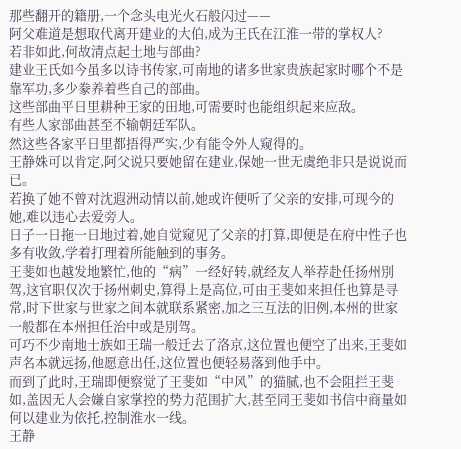那些翻开的籍册,一个念头电光火石般闪过——
阿父难道是想取代离开建业的大伯,成为王氏在江淮一带的掌权人?
若非如此,何故清点起土地与部曲?
建业王氏如今虽多以诗书传家,可南地的诸多世家贵族起家时哪个不是靠军功,多少豢养着些自己的部曲。
这些部曲平日里耕种王家的田地,可需要时也能组织起来应敌。
有些人家部曲甚至不输朝廷军队。
然这些各家平日里都捂得严实,少有能令外人窥得的。
王静姝可以肯定,阿父说只要她留在建业,保她一世无虞绝非只是说说而已。
若换了她不曾对沈遐洲动情以前,她或许便听了父亲的安排,可现今的她,难以违心去爱旁人。
日子一日拖一日地过着,她自觉窥见了父亲的打算,即便是在府中性子也多有收敛,学着打理着所能触到的事务。
王斐如也越发地繁忙,他的“病”一经好转,就经友人举荐赴任扬州別驾,这官职仅次于扬州刺史,算得上是高位,可由王斐如来担任也算是寻常,时下世家与世家之间本就联系紧密,加之三互法的旧例,本州的世家一般都在本州担任治中或是別驾。
可巧不少南地士族如王瑞一般迁去了洛京,这位置也便空了出来,王斐如声名本就远扬,他愿意出任,这位置也便轻易落到他手中。
而到了此时,王瑞即便察觉了王斐如“中风”的猫腻,也不会阻拦王斐如,盖因无人会嫌自家掌控的势力范围扩大,甚至同王斐如书信中商量如何以建业为依托,控制淮水一线。
王静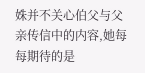姝并不关心伯父与父亲传信中的内容,她每每期待的是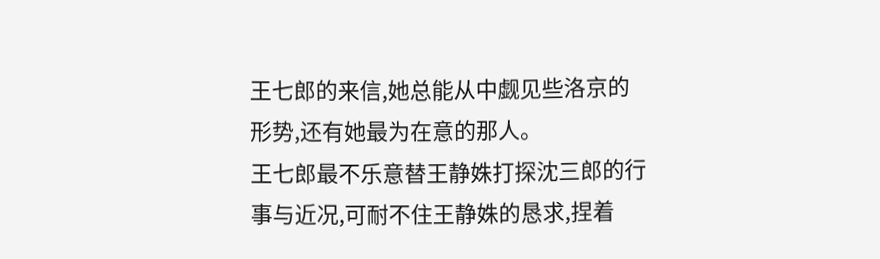王七郎的来信,她总能从中觑见些洛京的形势,还有她最为在意的那人。
王七郎最不乐意替王静姝打探沈三郎的行事与近况,可耐不住王静姝的恳求,捏着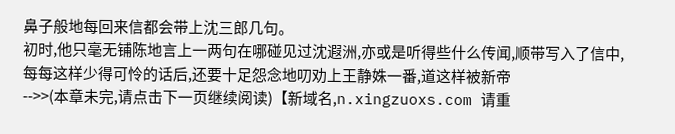鼻子般地每回来信都会带上沈三郎几句。
初时,他只毫无铺陈地言上一两句在哪碰见过沈遐洲,亦或是听得些什么传闻,顺带写入了信中,每每这样少得可怜的话后,还要十足怨念地叨劝上王静姝一番,道这样被新帝
-->>(本章未完,请点击下一页继续阅读)【新域名,n.xingzuoxs.com 请重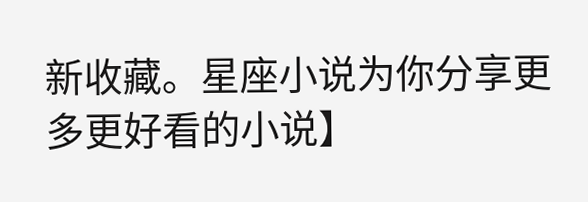新收藏。星座小说为你分享更多更好看的小说】